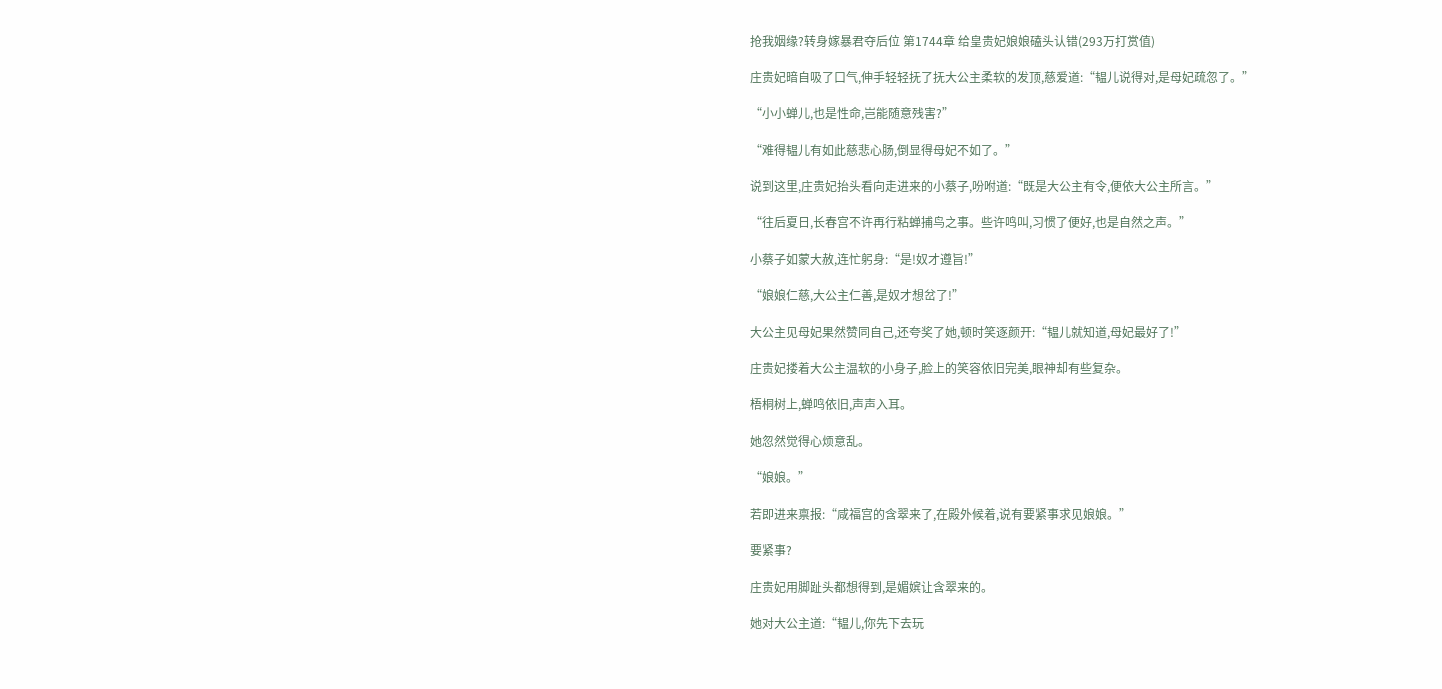抢我姻缘?转身嫁暴君夺后位 第1744章 给皇贵妃娘娘磕头认错(293万打赏值)

庄贵妃暗自吸了口气,伸手轻轻抚了抚大公主柔软的发顶,慈爱道:“韫儿说得对,是母妃疏忽了。”

“小小蝉儿,也是性命,岂能随意残害?”

“难得韫儿有如此慈悲心肠,倒显得母妃不如了。”

说到这里,庄贵妃抬头看向走进来的小蔡子,吩咐道:“既是大公主有令,便依大公主所言。”

“往后夏日,长春宫不许再行粘蝉捕鸟之事。些许鸣叫,习惯了便好,也是自然之声。”

小蔡子如蒙大赦,连忙躬身:“是!奴才遵旨!”

“娘娘仁慈,大公主仁善,是奴才想岔了!”

大公主见母妃果然赞同自己,还夸奖了她,顿时笑逐颜开:“韫儿就知道,母妃最好了!”

庄贵妃搂着大公主温软的小身子,脸上的笑容依旧完美,眼神却有些复杂。

梧桐树上,蝉鸣依旧,声声入耳。

她忽然觉得心烦意乱。

“娘娘。”

若即进来禀报:“咸福宫的含翠来了,在殿外候着,说有要紧事求见娘娘。”

要紧事?

庄贵妃用脚趾头都想得到,是媚嫔让含翠来的。

她对大公主道:“韫儿,你先下去玩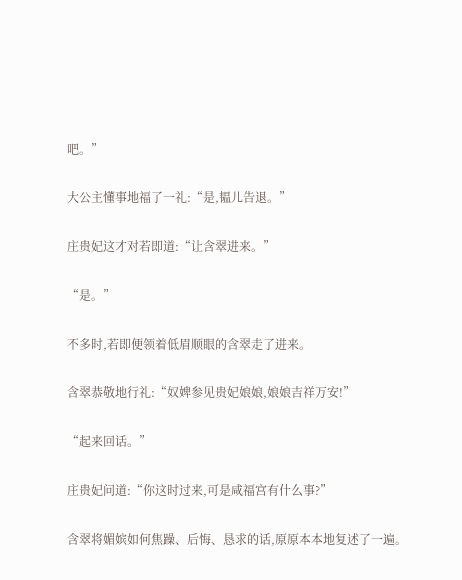吧。”

大公主懂事地福了一礼:“是,韫儿告退。”

庄贵妃这才对若即道:“让含翠进来。”

“是。”

不多时,若即便领着低眉顺眼的含翠走了进来。

含翠恭敬地行礼:“奴婢参见贵妃娘娘,娘娘吉祥万安!”

“起来回话。”

庄贵妃问道:“你这时过来,可是咸福宫有什么事?”

含翠将媚嫔如何焦躁、后悔、恳求的话,原原本本地复述了一遍。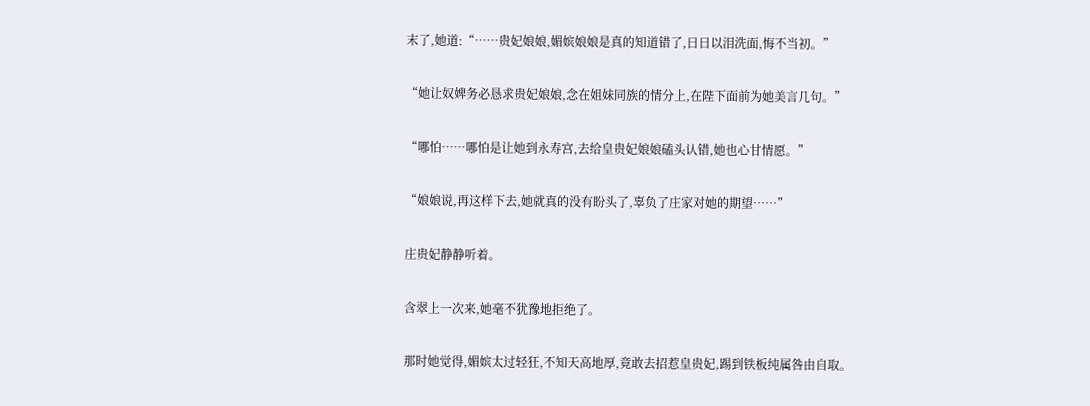末了,她道:“……贵妃娘娘,媚嫔娘娘是真的知道错了,日日以泪洗面,悔不当初。”

“她让奴婢务必恳求贵妃娘娘,念在姐妹同族的情分上,在陛下面前为她美言几句。”

“哪怕……哪怕是让她到永寿宫,去给皇贵妃娘娘磕头认错,她也心甘情愿。”

“娘娘说,再这样下去,她就真的没有盼头了,辜负了庄家对她的期望……”

庄贵妃静静听着。

含翠上一次来,她毫不犹豫地拒绝了。

那时她觉得,媚嫔太过轻狂,不知天高地厚,竟敢去招惹皇贵妃,踢到铁板纯属咎由自取。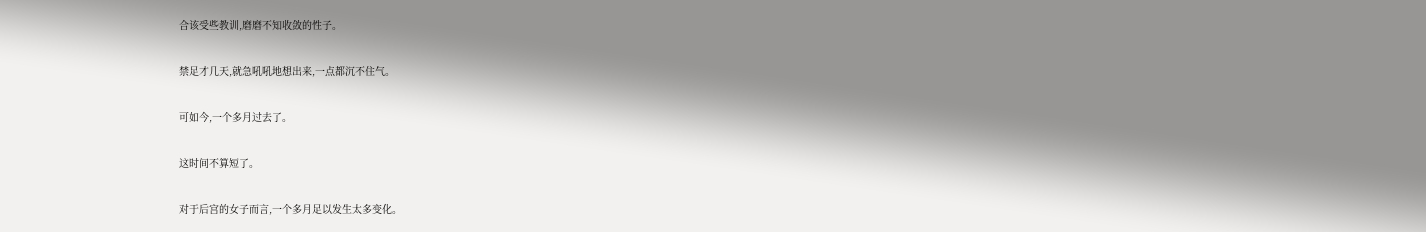合该受些教训,磨磨不知收敛的性子。

禁足才几天,就急吼吼地想出来,一点都沉不住气。

可如今,一个多月过去了。

这时间不算短了。

对于后宫的女子而言,一个多月足以发生太多变化。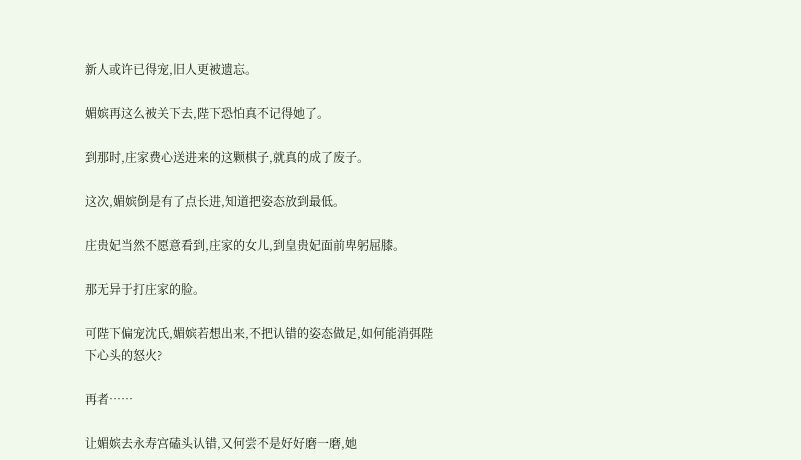新人或许已得宠,旧人更被遗忘。

媚嫔再这么被关下去,陛下恐怕真不记得她了。

到那时,庄家费心送进来的这颗棋子,就真的成了废子。

这次,媚嫔倒是有了点长进,知道把姿态放到最低。

庄贵妃当然不愿意看到,庄家的女儿,到皇贵妃面前卑躬屈膝。

那无异于打庄家的脸。

可陛下偏宠沈氏,媚嫔若想出来,不把认错的姿态做足,如何能消弭陛下心头的怒火?

再者……

让媚嫔去永寿宫磕头认错,又何尝不是好好磨一磨,她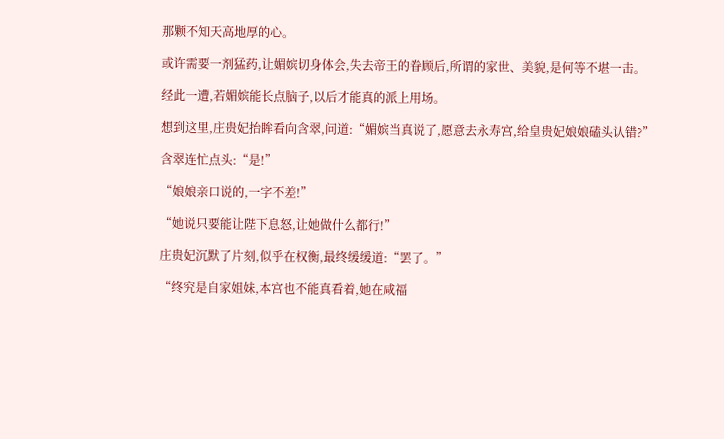那颗不知天高地厚的心。

或许需要一剂猛药,让媚嫔切身体会,失去帝王的眷顾后,所谓的家世、美貌,是何等不堪一击。

经此一遭,若媚嫔能长点脑子,以后才能真的派上用场。

想到这里,庄贵妃抬眸看向含翠,问道:“媚嫔当真说了,愿意去永寿宫,给皇贵妃娘娘磕头认错?”

含翠连忙点头:“是!”

“娘娘亲口说的,一字不差!”

“她说只要能让陛下息怒,让她做什么都行!”

庄贵妃沉默了片刻,似乎在权衡,最终缓缓道:“罢了。”

“终究是自家姐妹,本宫也不能真看着,她在咸福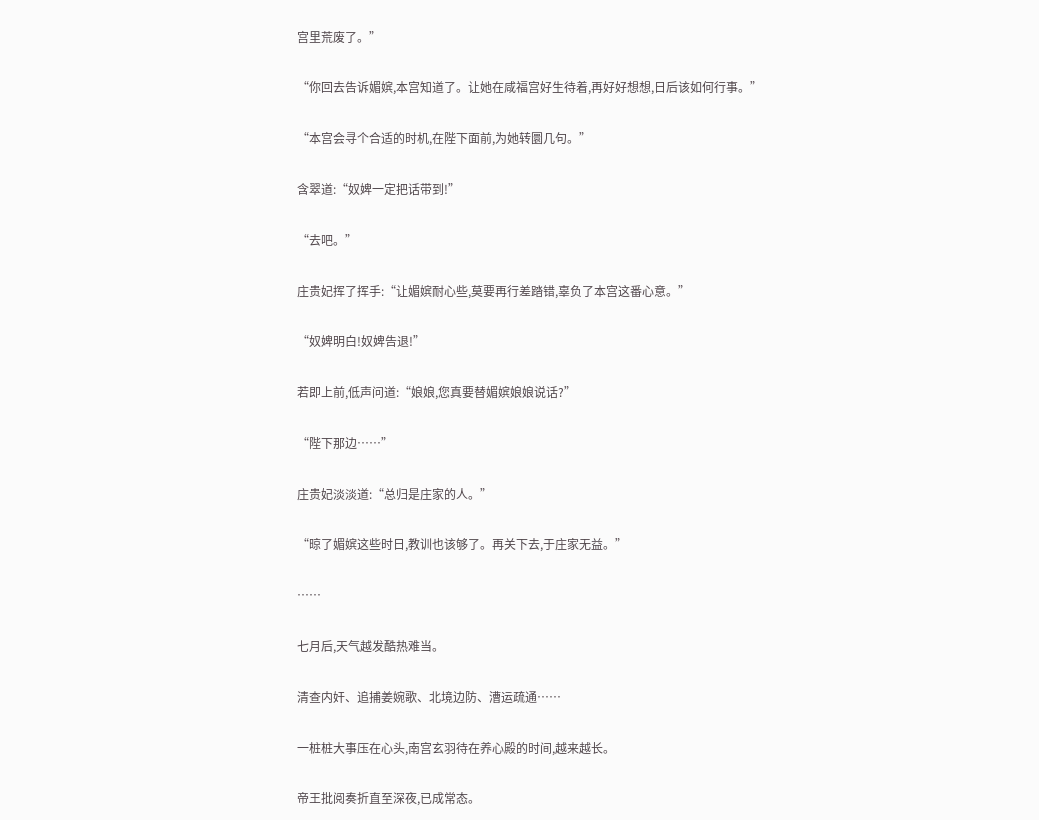宫里荒废了。”

“你回去告诉媚嫔,本宫知道了。让她在咸福宫好生待着,再好好想想,日后该如何行事。”

“本宫会寻个合适的时机,在陛下面前,为她转圜几句。”

含翠道:“奴婢一定把话带到!”

“去吧。”

庄贵妃挥了挥手:“让媚嫔耐心些,莫要再行差踏错,辜负了本宫这番心意。”

“奴婢明白!奴婢告退!”

若即上前,低声问道:“娘娘,您真要替媚嫔娘娘说话?”

“陛下那边……”

庄贵妃淡淡道:“总归是庄家的人。”

“晾了媚嫔这些时日,教训也该够了。再关下去,于庄家无益。”

……

七月后,天气越发酷热难当。

清查内奸、追捕姜婉歌、北境边防、漕运疏通……

一桩桩大事压在心头,南宫玄羽待在养心殿的时间,越来越长。

帝王批阅奏折直至深夜,已成常态。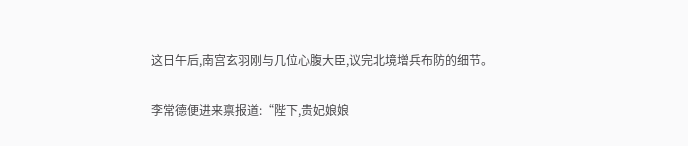这日午后,南宫玄羽刚与几位心腹大臣,议完北境增兵布防的细节。

李常德便进来禀报道:“陛下,贵妃娘娘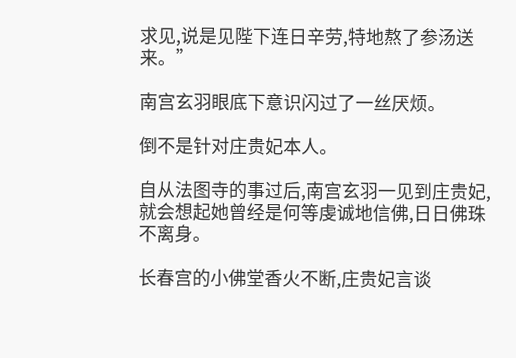求见,说是见陛下连日辛劳,特地熬了参汤送来。”

南宫玄羽眼底下意识闪过了一丝厌烦。

倒不是针对庄贵妃本人。

自从法图寺的事过后,南宫玄羽一见到庄贵妃,就会想起她曾经是何等虔诚地信佛,日日佛珠不离身。

长春宫的小佛堂香火不断,庄贵妃言谈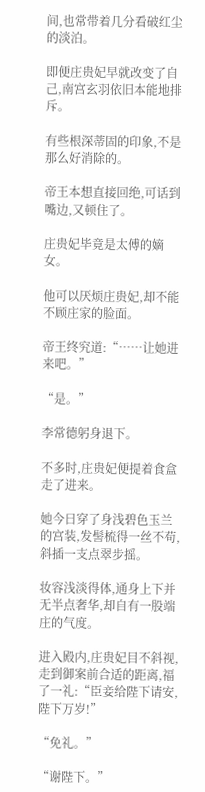间,也常带着几分看破红尘的淡泊。

即便庄贵妃早就改变了自己,南宫玄羽依旧本能地排斥。

有些根深蒂固的印象,不是那么好消除的。

帝王本想直接回绝,可话到嘴边,又顿住了。

庄贵妃毕竟是太傅的嫡女。

他可以厌烦庄贵妃,却不能不顾庄家的脸面。

帝王终究道:“……让她进来吧。”

“是。”

李常德躬身退下。

不多时,庄贵妃便提着食盒走了进来。

她今日穿了身浅碧色玉兰的宫装,发髻梳得一丝不苟,斜插一支点翠步摇。

妆容浅淡得体,通身上下并无半点奢华,却自有一股端庄的气度。

进入殿内,庄贵妃目不斜视,走到御案前合适的距离,福了一礼:“臣妾给陛下请安,陛下万岁!”

“免礼。”

“谢陛下。”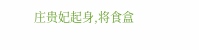庄贵妃起身,将食盒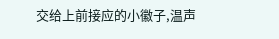交给上前接应的小徽子,温声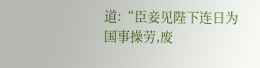道:“臣妾见陛下连日为国事操劳,废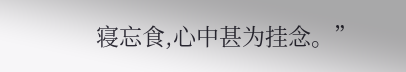寝忘食,心中甚为挂念。”